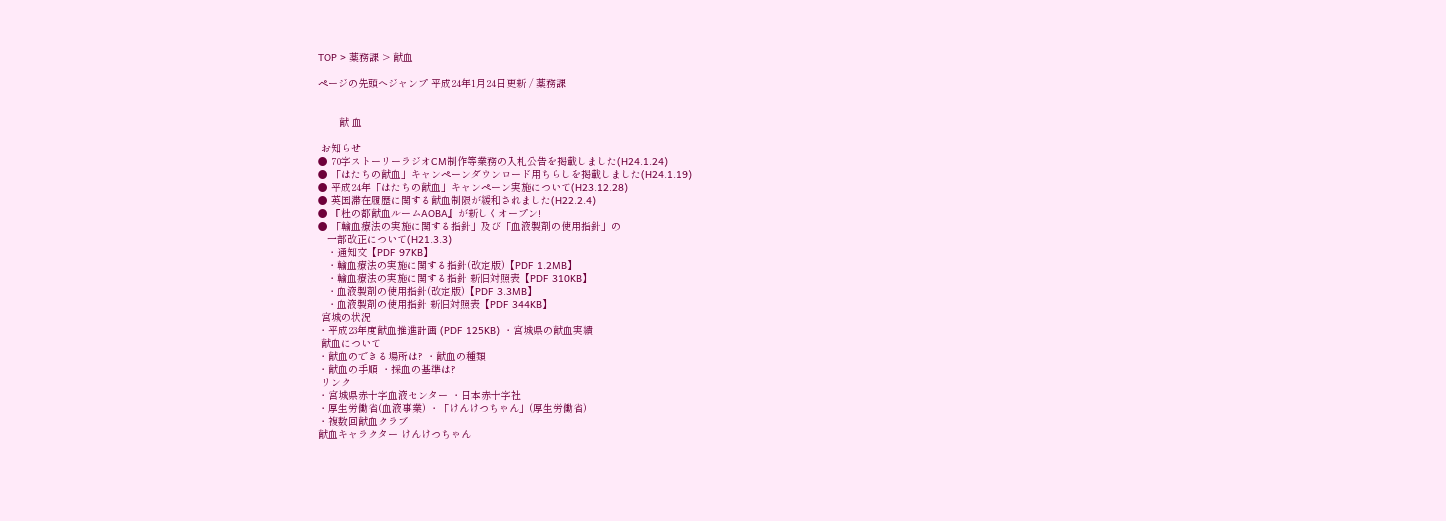TOP > 薬務課 > 献血

ページの先頭へジャンプ 平成24年1月24日更新 / 薬務課


       献 血

 お知らせ
● 70字ストーリーラジオCM制作等業務の入札公告を掲載しました(H24.1.24)
● 「はたちの献血」キャンペーンダウンロード用ちらしを掲載しました(H24.1.19)
● 平成24年「はたちの献血」キャンペーン実施について(H23.12.28)
● 英国滞在履歴に関する献血制限が緩和されました(H22.2.4)
● 『杜の都献血ルームAOBA』が新しくオープン!
● 「輸血療法の実施に関する指針」及び「血液製剤の使用指針」の
   一部改正について(H21.3.3)
   ・通知文【PDF 97KB】
   ・輸血療法の実施に関する指針(改定版)【PDF 1.2MB】
   ・輸血療法の実施に関する指針 新旧対照表【PDF 310KB】
   ・血液製剤の使用指針(改定版)【PDF 3.3MB】
   ・血液製剤の使用指針 新旧対照表【PDF 344KB】
 宮城の状況
・平成23年度献血推進計画 (PDF 125KB) ・宮城県の献血実績
 献血について
・献血のできる場所は? ・献血の種類
・献血の手順 ・採血の基準は?
 リンク
・宮城県赤十字血液センター ・日本赤十字社
・厚生労働省(血液事業) ・「けんけつちゃん」(厚生労働省)
・複数回献血クラブ
献血キャラクター けんけつちゃん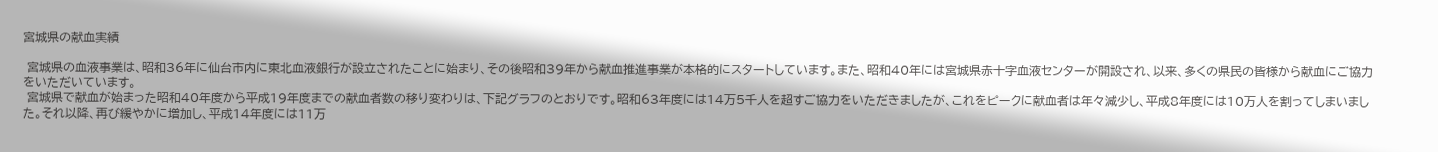宮城県の献血実績

 宮城県の血液事業は、昭和36年に仙台市内に東北血液銀行が設立されたことに始まり、その後昭和39年から献血推進事業が本格的にスタートしています。また、昭和40年には宮城県赤十字血液センターが開設され、以来、多くの県民の皆様から献血にご協力をいただいています。
 宮城県で献血が始まった昭和40年度から平成19年度までの献血者数の移り変わりは、下記グラフのとおりです。昭和63年度には14万5千人を超すご協力をいただきましたが、これをピークに献血者は年々減少し、平成8年度には10万人を割ってしまいました。それ以降、再び緩やかに増加し、平成14年度には11万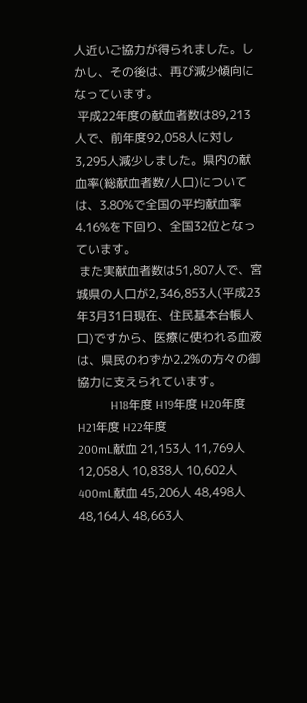人近いご協力が得られました。しかし、その後は、再び減少傾向になっています。
 平成22年度の献血者数は89,213人で、前年度92,058人に対し3,295人減少しました。県内の献血率(総献血者数/人口)については、3.80%で全国の平均献血率4.16%を下回り、全国32位となっています。
 また実献血者数は51,807人で、宮城県の人口が2,346,853人(平成23年3月31日現在、住民基本台帳人口)ですから、医療に使われる血液は、県民のわずか2.2%の方々の御協力に支えられています。
           H18年度 H19年度 H20年度 H21年度 H22年度
200mL献血 21,153人 11,769人 12,058人 10,838人 10,602人
400mL献血 45,206人 48,498人 48,164人 48,663人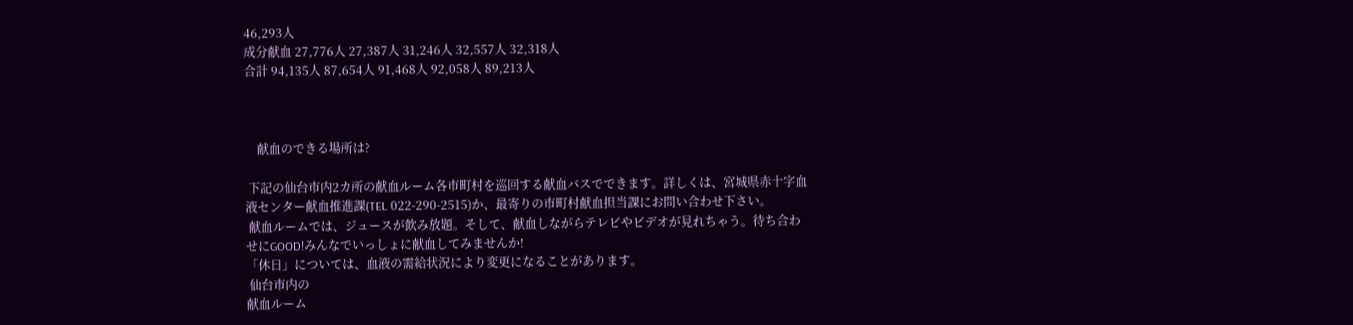46,293人
成分献血 27,776人 27,387人 31,246人 32,557人 32,318人
合計 94,135人 87,654人 91,468人 92,058人 89,213人



    献血のできる場所は?

 下記の仙台市内2カ所の献血ルーム各市町村を巡回する献血バスでできます。詳しくは、宮城県赤十字血液センター献血推進課(TEL 022-290-2515)か、最寄りの市町村献血担当課にお問い合わせ下さい。
 献血ルームでは、ジュースが飲み放題。そして、献血しながらテレビやビデオが見れちゃう。待ち合わせにGOOD!みんなでいっしょに献血してみませんか!
「休日」については、血液の需給状況により変更になることがあります。
 仙台市内の
献血ルーム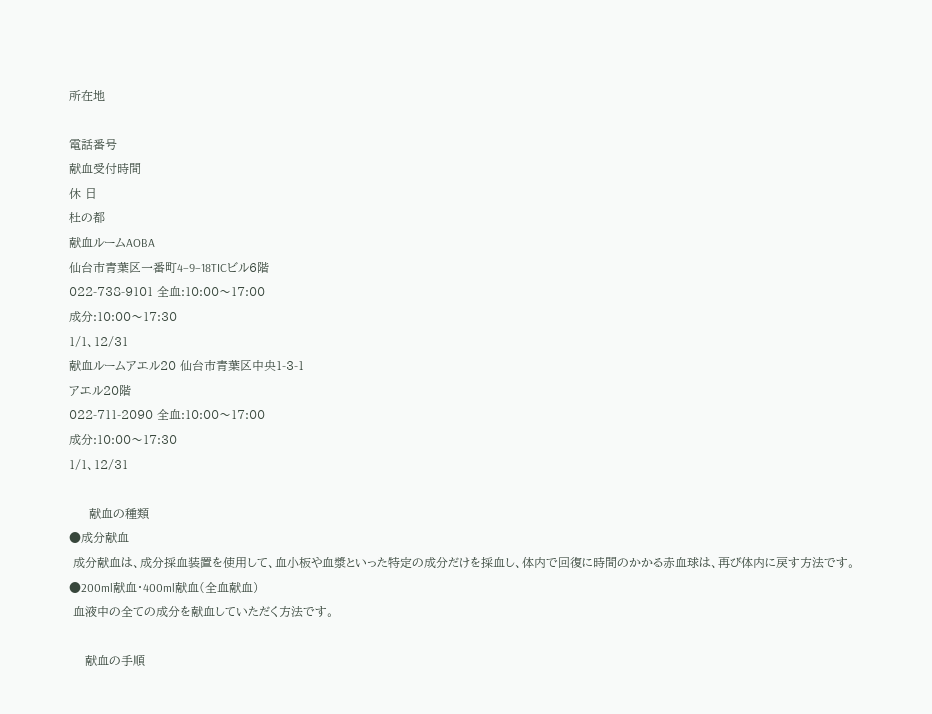所在地

電話番号
献血受付時間
休 日
杜の都
献血ルームAOBA
仙台市青葉区一番町4−9−18TICビル6階
022-738-9101 全血:10:00〜17:00
成分:10:00〜17:30
1/1、12/31
献血ルームアエル20 仙台市青葉区中央1-3-1
アエル20階
022-711-2090 全血:10:00〜17:00
成分:10:00〜17:30
1/1、12/31

     献血の種類
●成分献血
 成分献血は、成分採血装置を使用して、血小板や血漿といった特定の成分だけを採血し、体内で回復に時間のかかる赤血球は、再び体内に戻す方法です。
●200ml献血・400ml献血(全血献血)
 血液中の全ての成分を献血していただく方法です。

    献血の手順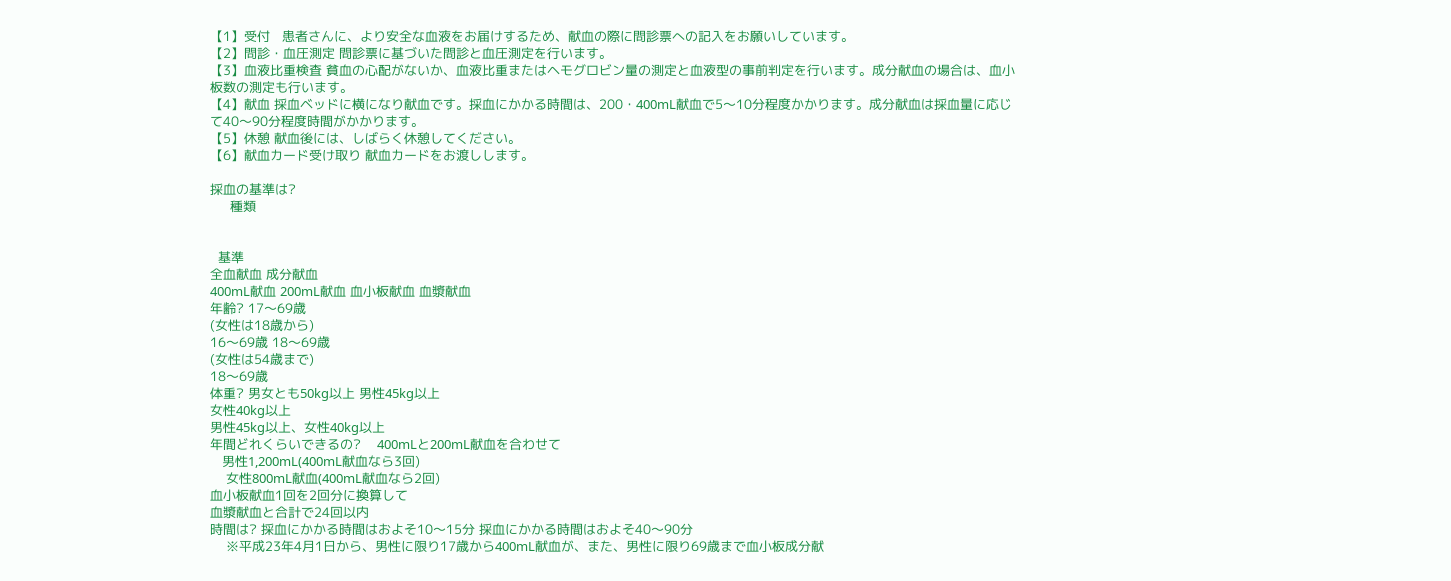【1】受付   患者さんに、より安全な血液をお届けするため、献血の際に問診票への記入をお願いしています。
【2】問診・血圧測定 問診票に基づいた問診と血圧測定を行います。
【3】血液比重検査 貧血の心配がないか、血液比重またはヘモグロビン量の測定と血液型の事前判定を行います。成分献血の場合は、血小板数の測定も行います。
【4】献血 採血ベッドに横になり献血です。採血にかかる時間は、200・400mL献血で5〜10分程度かかります。成分献血は採血量に応じて40〜90分程度時間がかかります。
【5】休憩 献血後には、しばらく休憩してください。
【6】献血カード受け取り 献血カードをお渡しします。

採血の基準は?
     種類


  基準
全血献血 成分献血
400mL献血 200mL献血 血小板献血 血漿献血
年齢? 17〜69歳
(女性は18歳から)
16〜69歳 18〜69歳
(女性は54歳まで)
18〜69歳
体重? 男女とも50kg以上 男性45kg以上
女性40kg以上
男性45kg以上、女性40kg以上
年間どれくらいできるの?    400mLと200mL献血を合わせて
   男性1,200mL(400mL献血なら3回)
    女性800mL献血(400mL献血なら2回)
血小板献血1回を2回分に換算して
血漿献血と合計で24回以内
時間は? 採血にかかる時間はおよそ10〜15分 採血にかかる時間はおよそ40〜90分
    ※平成23年4月1日から、男性に限り17歳から400mL献血が、また、男性に限り69歳まで血小板成分献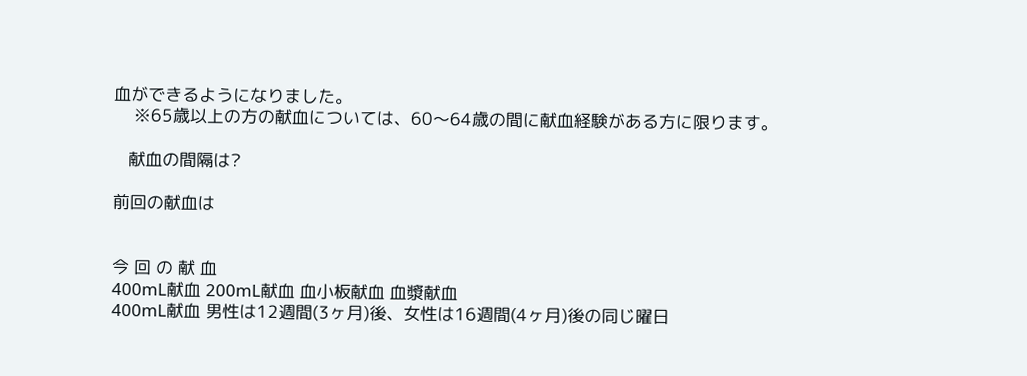血ができるようになりました。
    ※65歳以上の方の献血については、60〜64歳の間に献血経験がある方に限ります。

   献血の間隔は?

前回の献血は


今 回 の 献 血
400mL献血 200mL献血 血小板献血 血漿献血
400mL献血 男性は12週間(3ヶ月)後、女性は16週間(4ヶ月)後の同じ曜日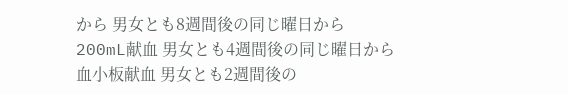から 男女とも8週間後の同じ曜日から
200mL献血 男女とも4週間後の同じ曜日から
血小板献血 男女とも2週間後の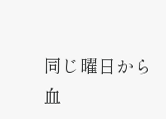同じ曜日から
血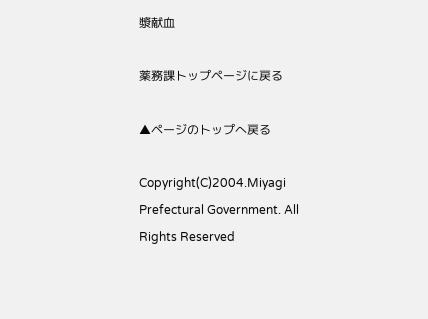漿献血

薬務課トップページに戻る

▲ページのトップへ戻る

Copyright(C)2004.Miyagi Prefectural Government. All Rights Reserved